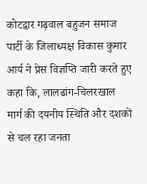कोटद्वार गढ़वाल बहुजन समाज पार्टी के जिलाध्यक्ष विकास कुमार आर्य ने प्रेस विज्ञप्ति जारी करते हुए कहा कि, लालढांग-चिलरखाल मार्ग की दयनीय स्थिति और दशकों से चल रहा जनता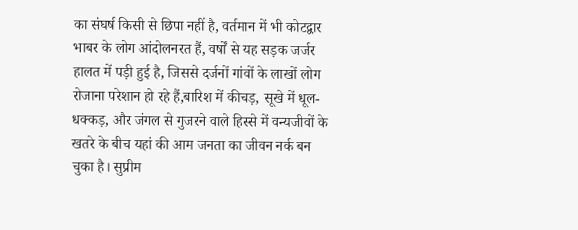का संघर्ष किसी से छिपा नहीं है, वर्तमान में भी कोटद्वार भाबर के लोग आंदोलनरत हैं, वर्षों से यह सड़क जर्जर हालत में पड़ी हुई है, जिससे दर्जनों गांवों के लाखों लोग रोजाना परेशान हो रहे हैं,बारिश में कीचड़, सूखे में धूल-धक्कड़, और जंगल से गुजरने वाले हिस्से में वन्यजीवों के खतरे के बीच यहां की आम जनता का जीवन नर्क बन चुका है। सुप्रीम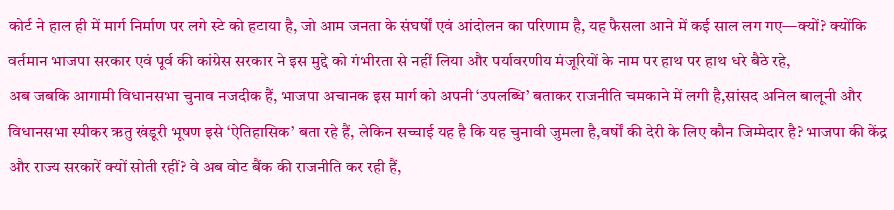कोर्ट ने हाल ही में मार्ग निर्माण पर लगे स्टे को हटाया है, जो आम जनता के संघर्षों एवं आंदोलन का परिणाम है, यह फैसला आने में कई साल लग गए—क्यों? क्योंकि वर्तमान भाजपा सरकार एवं पूर्व की कांग्रेस सरकार ने इस मुद्दे को गंभीरता से नहीं लिया और पर्यावरणीय मंजूरियों के नाम पर हाथ पर हाथ धरे बैठे रहे,
अब जबकि आगामी विधानसभा चुनाव नजदीक हैं, भाजपा अचानक इस मार्ग को अपनी ‘उपलब्धि’ बताकर राजनीति चमकाने में लगी है,सांसद अनिल बालूनी और विधानसभा स्पीकर ऋतु खंडूरी भूषण इसे ‘ऐतिहासिक’ बता रहे हैं, लेकिन सच्चाई यह है कि यह चुनावी जुमला है,वर्षों की देरी के लिए कौन जिम्मेदार है? भाजपा की केंद्र और राज्य सरकारें क्यों सोती रहीं? वे अब वोट बैंक की राजनीति कर रही हैं,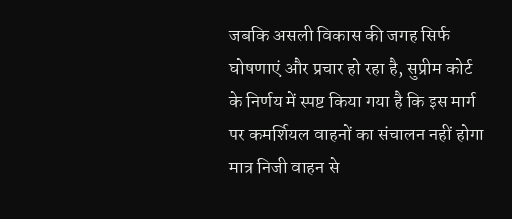जबकि असली विकास की जगह सिर्फ घोषणाएं और प्रचार हो रहा है, सुप्रीम कोर्ट के निर्णय में स्पष्ट किया गया है कि इस मार्ग पर कमर्शियल वाहनों का संचालन नहीं होगा मात्र निजी वाहन से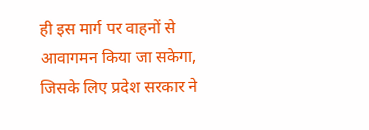ही इस मार्ग पर वाहनों से आवागमन किया जा सकेगा, जिसके लिए प्रदेश सरकार ने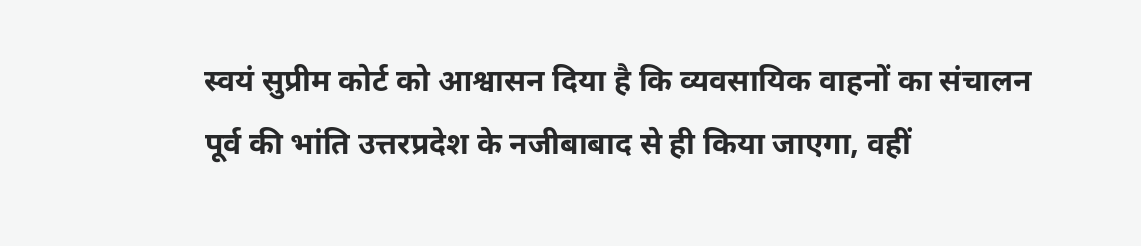स्वयं सुप्रीम कोर्ट को आश्वासन दिया है कि व्यवसायिक वाहनों का संचालन पूर्व की भांति उत्तरप्रदेश के नजीबाबाद से ही किया जाएगा, वहीं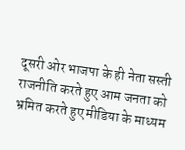दूसरी ओर भाजपा के ही नेता सस्ती राजनीति करते हुए आम जनता को भ्रमित करते हुए मीडिया के माध्यम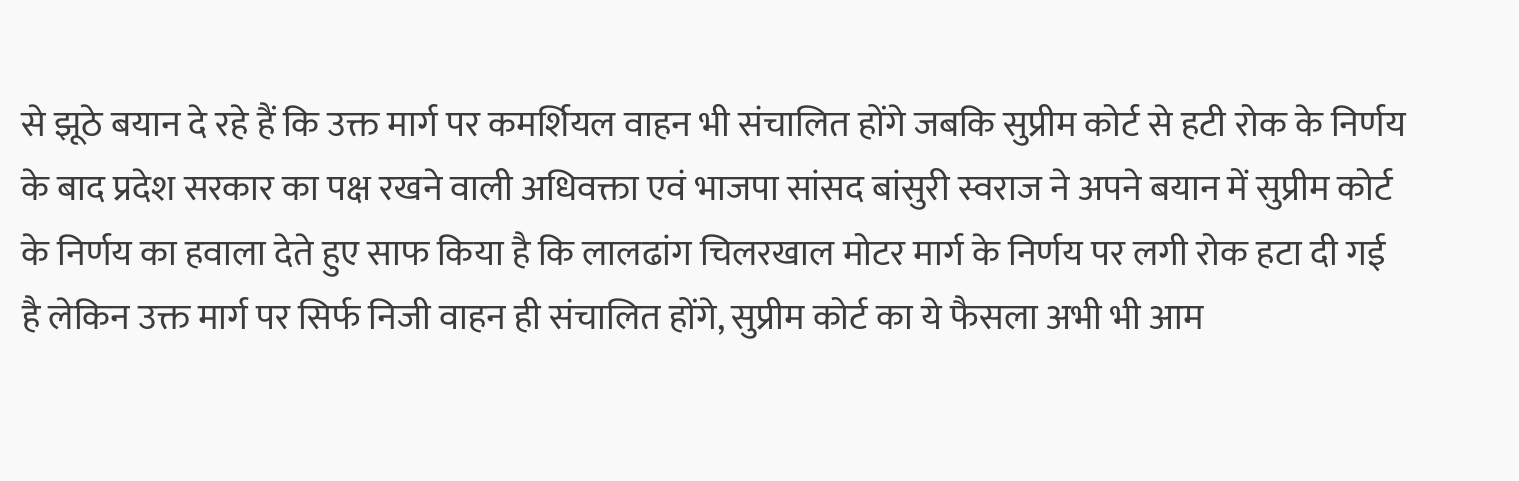से झूठे बयान दे रहे हैं कि उक्त मार्ग पर कमर्शियल वाहन भी संचालित होंगे जबकि सुप्रीम कोर्ट से हटी रोक के निर्णय के बाद प्रदेश सरकार का पक्ष रखने वाली अधिवक्ता एवं भाजपा सांसद बांसुरी स्वराज ने अपने बयान में सुप्रीम कोर्ट के निर्णय का हवाला देते हुए साफ किया है कि लालढांग चिलरखाल मोटर मार्ग के निर्णय पर लगी रोक हटा दी गई है लेकिन उक्त मार्ग पर सिर्फ निजी वाहन ही संचालित होंगे, सुप्रीम कोर्ट का ये फैसला अभी भी आम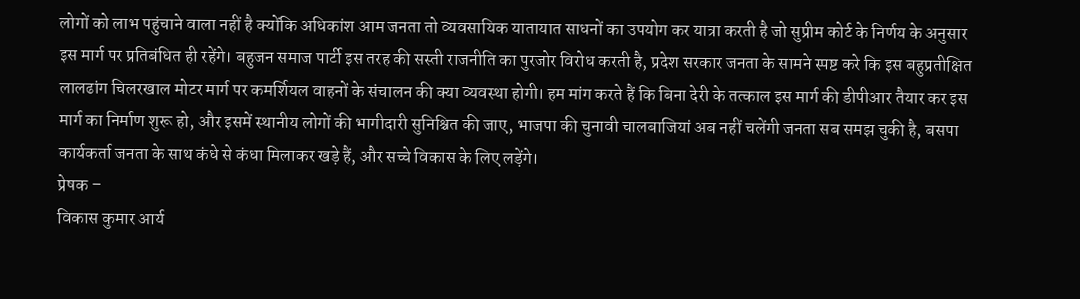लोगों को लाभ पहुंचाने वाला नहीं है क्योंकि अधिकांश आम जनता तो व्यवसायिक यातायात साधनों का उपयोग कर यात्रा करती है जो सुप्रीम कोर्ट के निर्णय के अनुसार इस मार्ग पर प्रतिबंधित ही रहेंगे। बहुजन समाज पार्टी इस तरह की सस्ती राजनीति का पुरजोर विरोध करती है, प्रदेश सरकार जनता के सामने स्पष्ट करे कि इस बहुप्रतीक्षित लालढांग चिलरखाल मोटर मार्ग पर कमर्शियल वाहनों के संचालन की क्या व्यवस्था होगी। हम मांग करते हैं कि बिना देरी के तत्काल इस मार्ग की डीपीआर तैयार कर इस मार्ग का निर्माण शुरू हो, और इसमें स्थानीय लोगों की भागीदारी सुनिश्चित की जाए, भाजपा की चुनावी चालबाजियां अब नहीं चलेंगी जनता सब समझ चुकी है, बसपा कार्यकर्ता जनता के साथ कंधे से कंधा मिलाकर खड़े हैं, और सच्चे विकास के लिए लड़ेंगे।
प्रेषक –
विकास कुमार आर्य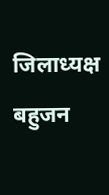जिलाध्यक्ष
बहुजन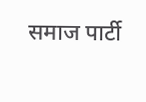समाज पार्टी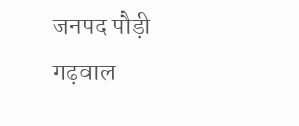जनपद पौड़ी गढ़वाल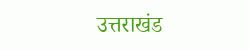उत्तराखंड